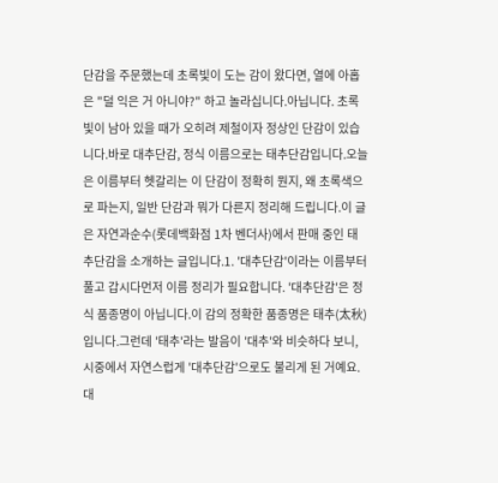단감을 주문했는데 초록빛이 도는 감이 왔다면, 열에 아홉은 "덜 익은 거 아니야?" 하고 놀라십니다.아닙니다. 초록빛이 남아 있을 때가 오히려 제철이자 정상인 단감이 있습니다.바로 대추단감, 정식 이름으로는 태추단감입니다.오늘은 이름부터 헷갈리는 이 단감이 정확히 뭔지, 왜 초록색으로 파는지, 일반 단감과 뭐가 다른지 정리해 드립니다.이 글은 자연과순수(롯데백화점 1차 벤더사)에서 판매 중인 태추단감을 소개하는 글입니다.1. '대추단감'이라는 이름부터 풀고 갑시다먼저 이름 정리가 필요합니다. '대추단감'은 정식 품종명이 아닙니다.이 감의 정확한 품종명은 태추(太秋) 입니다.그런데 '태추'라는 발음이 '대추'와 비슷하다 보니, 시중에서 자연스럽게 '대추단감'으로도 불리게 된 거예요.대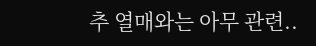추 열매와는 아무 관련..